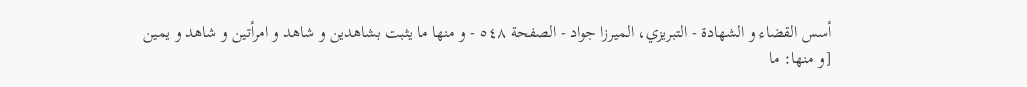أسس القضاء و الشهادة - التبريزي، الميرزا جواد - الصفحة ٥٤٨ - و منها ما يثبت بشاهدين و شاهد و امرأتين و شاهد و يمين
[و منها: ما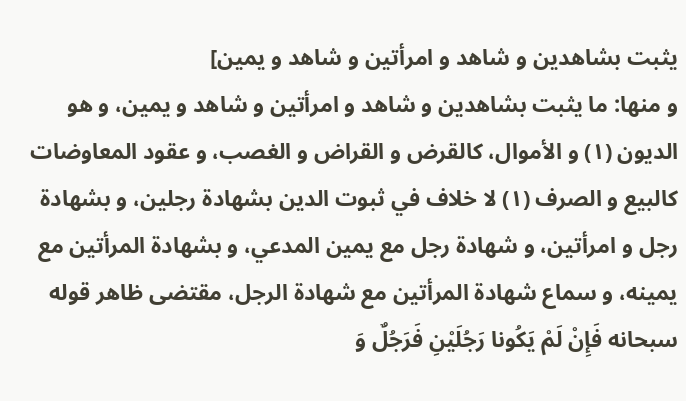يثبت بشاهدين و شاهد و امرأتين و شاهد و يمين]
و منها: ما يثبت بشاهدين و شاهد و امرأتين و شاهد و يمين، و هو الديون (١) و الأموال، كالقرض و القراض و الغصب، و عقود المعاوضات كالبيع و الصرف (١) لا خلاف في ثبوت الدين بشهادة رجلين، و بشهادة رجل و امرأتين، و شهادة رجل مع يمين المدعي، و بشهادة المرأتين مع يمينه، و سماع شهادة المرأتين مع شهادة الرجل، مقتضى ظاهر قوله سبحانه فَإِنْ لَمْ يَكُونا رَجُلَيْنِ فَرَجُلٌ وَ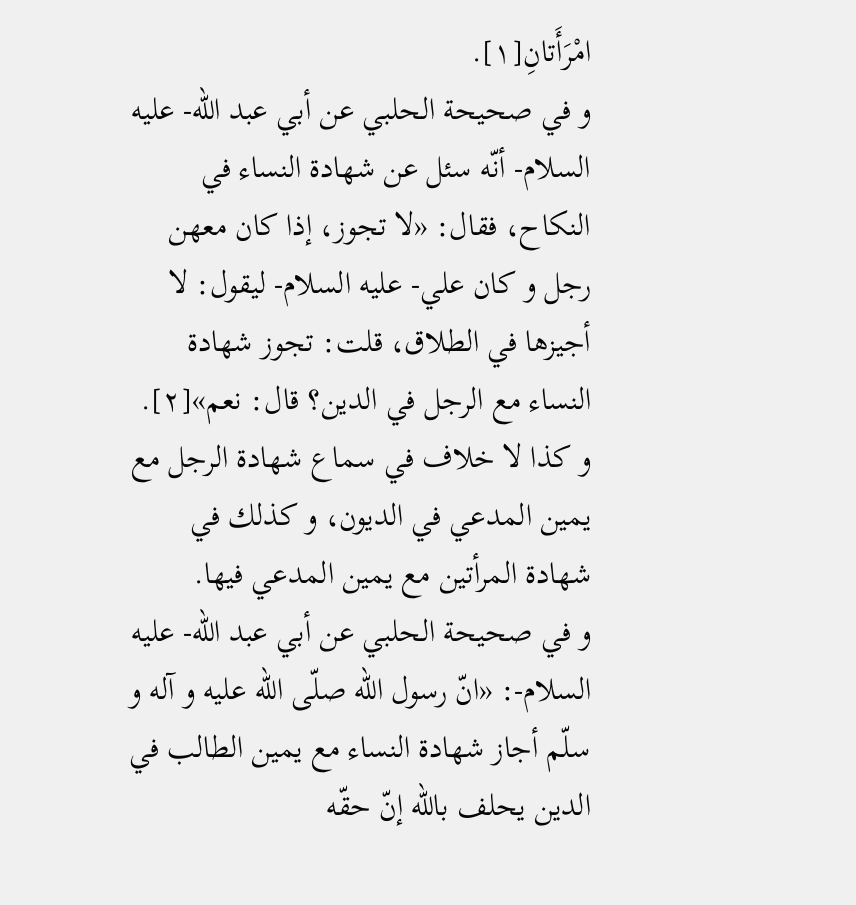امْرَأَتانِ[١].
و في صحيحة الحلبي عن أبي عبد اللّه- عليه السلام- أنّه سئل عن شهادة النساء في النكاح، فقال: «لا تجوز، إذا كان معهن رجل و كان علي- عليه السلام- ليقول: لا أجيزها في الطلاق، قلت: تجوز شهادة النساء مع الرجل في الدين؟ قال: نعم»[٢].
و كذا لا خلاف في سماع شهادة الرجل مع يمين المدعي في الديون، و كذلك في شهادة المرأتين مع يمين المدعي فيها.
و في صحيحة الحلبي عن أبي عبد اللّه- عليه السلام-: «انّ رسول اللّه صلّى اللّه عليه و آله و سلّم أجاز شهادة النساء مع يمين الطالب في الدين يحلف باللّه إنّ حقّه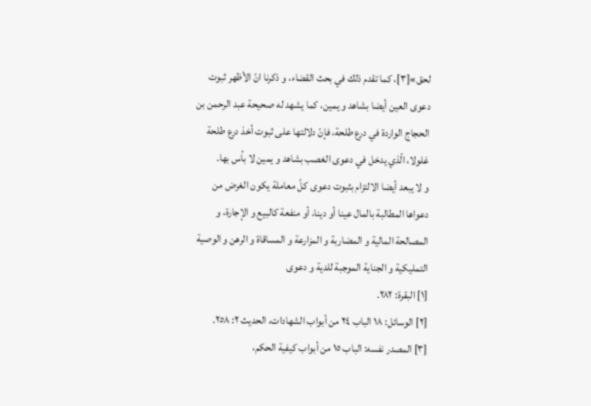لحق»[٣]، كما تقدم ذلك في بحث القضاء، و ذكرنا انّ الأظهر ثبوت دعوى العين أيضا بشاهد و يمين، كما يشهد له صحيحة عبد الرحمن بن الحجاج الواردة في درع طلحة، فإنّ دلالتها على ثبوت أخذ درع طلحة غلولا، الّذي يدخل في دعوى الغصب بشاهد و يمين لا بأس بها.
و لا يبعد أيضا الالتزام بثبوت دعوى كلّ معاملة يكون الغرض من دعواها المطالبة بالمال عينا أو دينا، أو منفعة كالبيع و الإجارة، و المصالحة المالية و المضاربة و المزارعة و المساقاة و الرهن و الوصية التمليكية و الجناية الموجبة للدية و دعوى
[١] البقرة: ٢٨٢.
[٢] الوسائل: ١٨ الباب ٢٤ من أبواب الشهادات، الحديث ٢: ٢٥٨.
[٣] المصدر نفسه: الباب ١٥ من أبواب كيفية الحكم،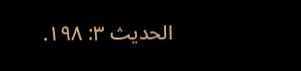الحديث ٣: ١٩٨.